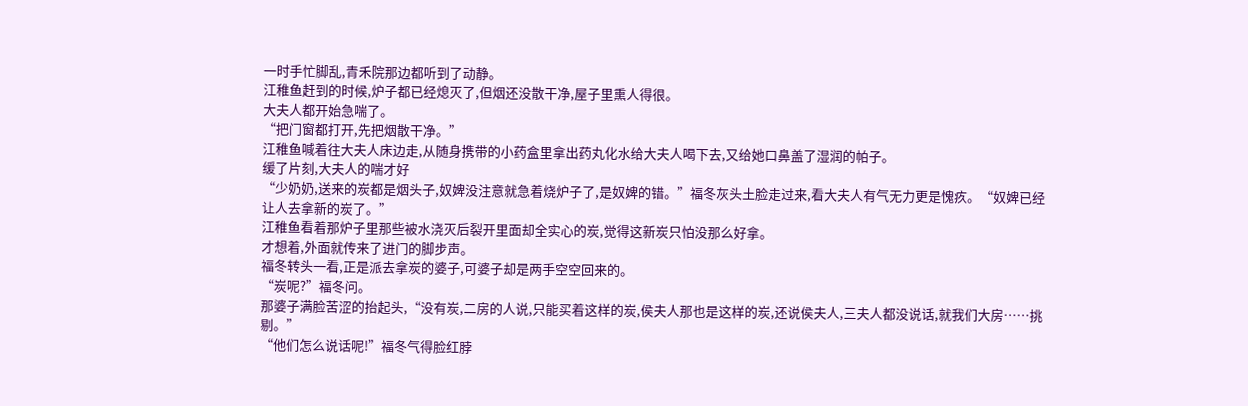一时手忙脚乱,青禾院那边都听到了动静。
江稚鱼赶到的时候,炉子都已经熄灭了,但烟还没散干净,屋子里熏人得很。
大夫人都开始急喘了。
“把门窗都打开,先把烟散干净。”
江稚鱼喊着往大夫人床边走,从随身携带的小药盒里拿出药丸化水给大夫人喝下去,又给她口鼻盖了湿润的帕子。
缓了片刻,大夫人的喘才好
“少奶奶,送来的炭都是烟头子,奴婢没注意就急着烧炉子了,是奴婢的错。”福冬灰头土脸走过来,看大夫人有气无力更是愧疚。“奴婢已经让人去拿新的炭了。”
江稚鱼看着那炉子里那些被水浇灭后裂开里面却全实心的炭,觉得这新炭只怕没那么好拿。
才想着,外面就传来了进门的脚步声。
福冬转头一看,正是派去拿炭的婆子,可婆子却是两手空空回来的。
“炭呢?”福冬问。
那婆子满脸苦涩的抬起头,“没有炭,二房的人说,只能买着这样的炭,侯夫人那也是这样的炭,还说侯夫人,三夫人都没说话,就我们大房……挑剔。”
“他们怎么说话呢!”福冬气得脸红脖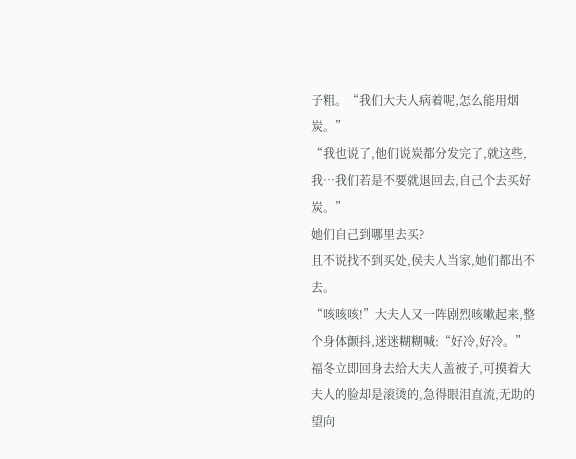子粗。“我们大夫人病着呢,怎么能用烟炭。”
“我也说了,他们说炭都分发完了,就这些,我…我们若是不要就退回去,自己个去买好炭。”
她们自己到哪里去买?
且不说找不到买处,侯夫人当家,她们都出不去。
“咳咳咳!”大夫人又一阵剧烈咳嗽起来,整个身体颤抖,迷迷糊糊喊:“好冷,好冷。”
福冬立即回身去给大夫人盖被子,可摸着大夫人的脸却是滚烫的,急得眼泪直流,无助的望向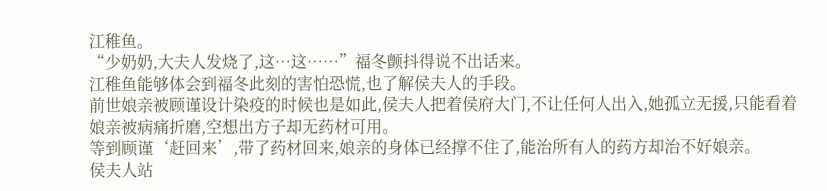江稚鱼。
“少奶奶,大夫人发烧了,这…这……”福冬颤抖得说不出话来。
江稚鱼能够体会到福冬此刻的害怕恐慌,也了解侯夫人的手段。
前世娘亲被顾谨设计染疫的时候也是如此,侯夫人把着侯府大门,不让任何人出入,她孤立无援,只能看着娘亲被病痛折磨,空想出方子却无药材可用。
等到顾谨‘赶回来’,带了药材回来,娘亲的身体已经撑不住了,能治所有人的药方却治不好娘亲。
侯夫人站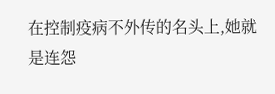在控制疫病不外传的名头上,她就是连怨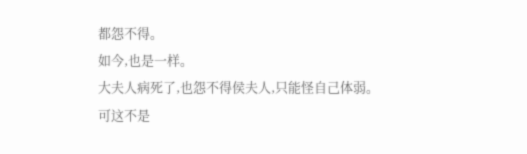都怨不得。
如今,也是一样。
大夫人病死了,也怨不得侯夫人,只能怪自己体弱。
可这不是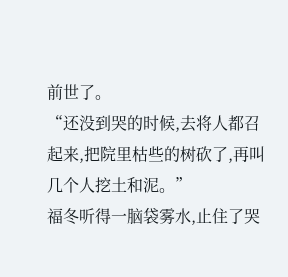前世了。
“还没到哭的时候,去将人都召起来,把院里枯些的树砍了,再叫几个人挖土和泥。”
福冬听得一脑袋雾水,止住了哭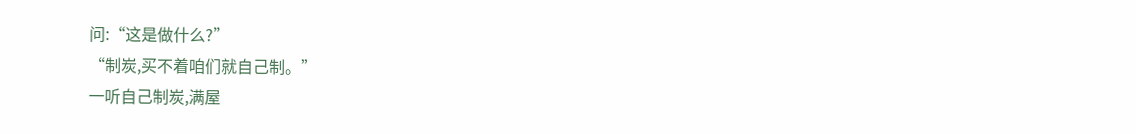问:“这是做什么?”
“制炭,买不着咱们就自己制。”
一听自己制炭,满屋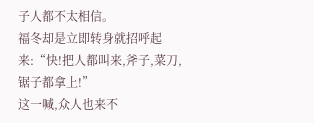子人都不太相信。
福冬却是立即转身就招呼起来:“快!把人都叫来,斧子,菜刀,锯子都拿上!”
这一喊,众人也来不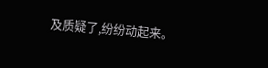及质疑了,纷纷动起来。